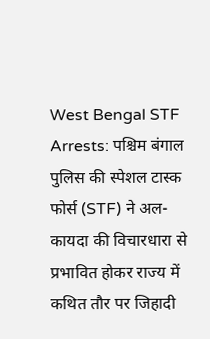West Bengal STF Arrests: पश्चिम बंगाल पुलिस की स्पेशल टास्क फोर्स (STF) ने अल-कायदा की विचारधारा से प्रभावित होकर राज्य में कथित तौर पर जिहादी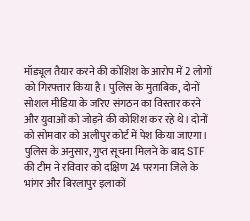मॉड्यूल तैयार करने की कोशिश के आरोप में 2 लोगों को गिरफ्तार किया है। पुलिस के मुताबिक, दोनों सोशल मीडिया के जरिए संगठन का विस्तार करने और युवाओं को जोड़ने की कोशिश कर रहे थे। दोनों को सोमवार को अलीपुर कोर्ट में पेश किया जाएगा।
पुलिस के अनुसार, गुप्त सूचना मिलने के बाद STF की टीम ने रविवार को दक्षिण 24 परगना जिले के भांगर और बिरलापुर इलाकों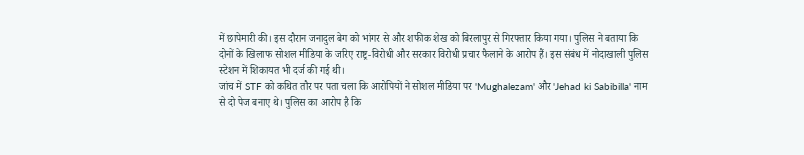में छापेमारी की। इस दौरान जनादुल बेग को भांगर से और शफीक शेख को बिरलापुर से गिरफ्तार किया गया। पुलिस ने बताया कि दोनों के खिलाफ सोशल मीडिया के जरिए राष्ट्र-विरोधी और सरकार विरोधी प्रचार फैलाने के आरोप हैं। इस संबंध में नोदाखाली पुलिस स्टेशन में शिकायत भी दर्ज की गई थी।
जांच में STF को कथित तौर पर पता चला कि आरोपियों ने सोशल मीडिया पर 'Mughalezam' और 'Jehad ki Sabibilla' नाम से दो पेज बनाए थे। पुलिस का आरोप है कि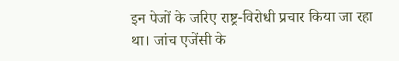इन पेजों के जरिए राष्ट्र-विरोधी प्रचार किया जा रहा था। जांच एजेंसी के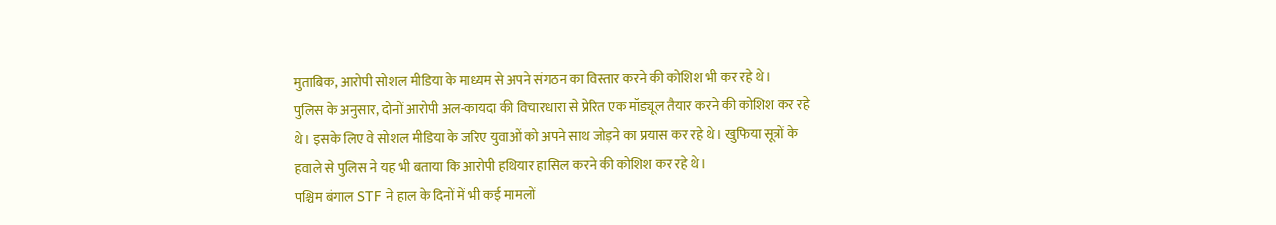मुताबिक, आरोपी सोशल मीडिया के माध्यम से अपने संगठन का विस्तार करने की कोशिश भी कर रहे थे।
पुलिस के अनुसार, दोनों आरोपी अल-कायदा की विचारधारा से प्रेरित एक मॉड्यूल तैयार करने की कोशिश कर रहे थे। इसके लिए वे सोशल मीडिया के जरिए युवाओं को अपने साथ जोड़ने का प्रयास कर रहे थे। खुफिया सूत्रों के हवाले से पुलिस ने यह भी बताया कि आरोपी हथियार हासिल करने की कोशिश कर रहे थे।
पश्चिम बंगाल STF ने हाल के दिनों में भी कई मामलों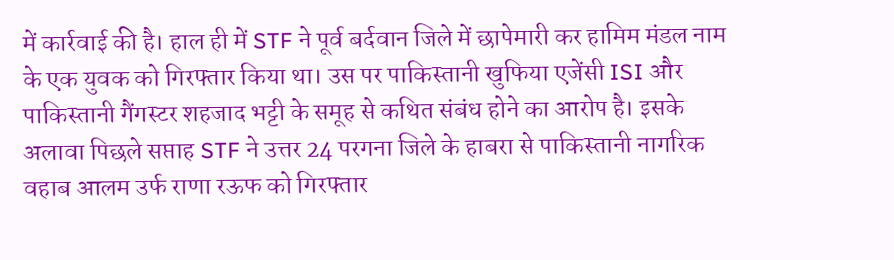में कार्रवाई की है। हाल ही में STF ने पूर्व बर्दवान जिले में छापेमारी कर हामिम मंडल नाम के एक युवक को गिरफ्तार किया था। उस पर पाकिस्तानी खुफिया एजेंसी ISI और पाकिस्तानी गैंगस्टर शहजाद भट्टी के समूह से कथित संबंध होने का आरोप है। इसके अलावा पिछले सप्ताह STF ने उत्तर 24 परगना जिले के हाबरा से पाकिस्तानी नागरिक वहाब आलम उर्फ राणा रऊफ को गिरफ्तार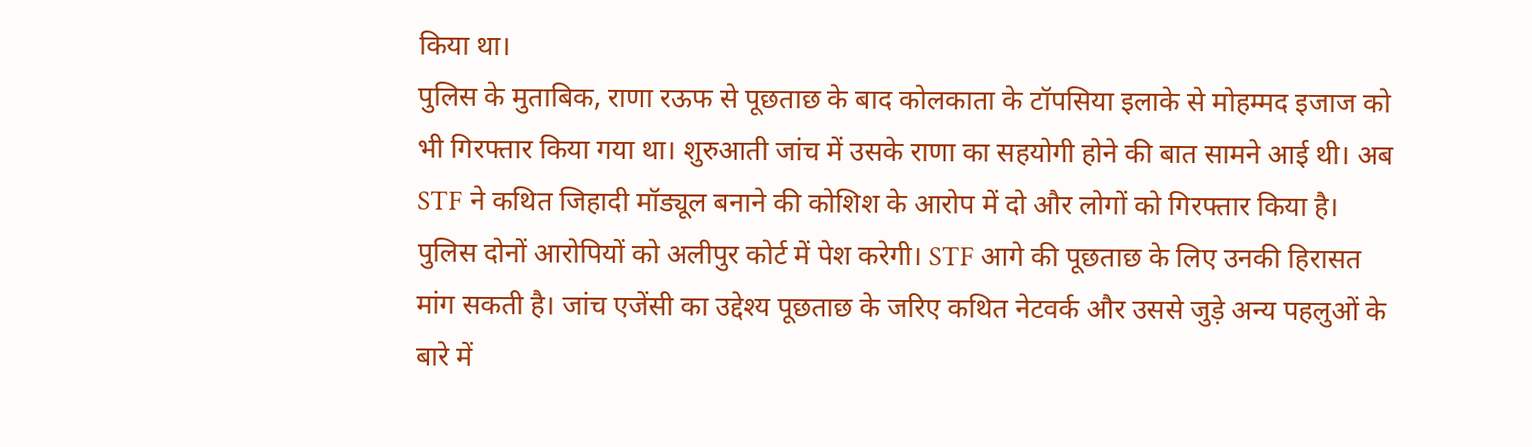किया था।
पुलिस के मुताबिक, राणा रऊफ से पूछताछ के बाद कोलकाता के टॉपसिया इलाके से मोहम्मद इजाज को भी गिरफ्तार किया गया था। शुरुआती जांच में उसके राणा का सहयोगी होने की बात सामने आई थी। अब STF ने कथित जिहादी मॉड्यूल बनाने की कोशिश के आरोप में दो और लोगों को गिरफ्तार किया है।
पुलिस दोनों आरोपियों को अलीपुर कोर्ट में पेश करेगी। STF आगे की पूछताछ के लिए उनकी हिरासत मांग सकती है। जांच एजेंसी का उद्देश्य पूछताछ के जरिए कथित नेटवर्क और उससे जुड़े अन्य पहलुओं के बारे में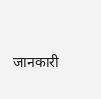जानकारी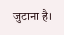जुटाना है।